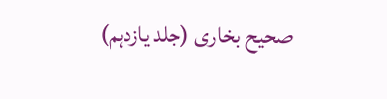صحیح بخاری (جلد یازدہم)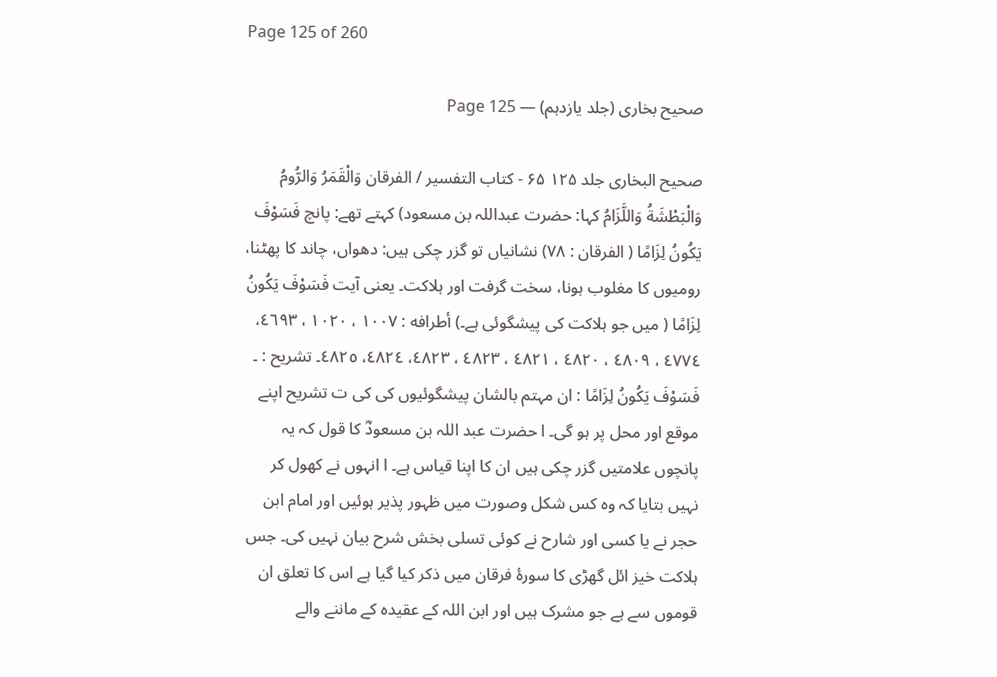Page 125 of 260

صحیح بخاری (جلد یازدہم) — Page 125

صحیح البخاری جلد ۱۲۵ ۶۵ - کتاب التفسير / الفرقان وَالْقَمَرُ وَالرُّومُ وَالْبَطْشَةُ وَاللَّزَامُ کہا: حضرت عبداللہ بن مسعود) کہتے تھے: پانچ فَسَوْفَ يَكُونُ لِزَامًا ( الفرقان : ۷۸) نشانیاں تو گزر چکی ہیں: دھواں، چاند کا پھٹنا، رومیوں کا مغلوب ہونا، سخت گرفت اور ہلاکت۔ یعنی آیت فَسَوْفَ يَكُونُ لِزَامًا ( میں جو ہلاکت کی پیشگوئی ہے۔) أطرافه : ۱۰۰۷ ، ۱۰۲۰ ، ٤٦۹۳، ٤٧٧٤ ، ٤۸۰۹ ، ٤٨٢٠ ، ٤٨٢١ ، ٤٨٢٣ ، ٤٨٢٣، ٤٨٢٤، ٤٨٢٥۔ تشريح : ۔ فَسَوْفَ يَكُونُ لِزَامًا : ان مہتم بالشان پیشگوئیوں کی کی ت تشریح اپنے موقع اور محل پر ہو گی۔ ا حضرت عبد اللہ بن مسعودؓ کا قول کہ یہ پانچوں علامتیں گزر چکی ہیں ان کا اپنا قیاس ہے۔ ا انہوں نے کھول کر نہیں بتایا کہ وہ کس شکل وصورت میں ظہور پذیر ہوئیں اور امام ابن حجر نے یا کسی اور شارح نے کوئی تسلی بخش شرح بیان نہیں کی۔ جس ہلاکت خیز ائل گھڑی کا سورۂ فرقان میں ذکر کیا گیا ہے اس کا تعلق ان قوموں سے ہے جو مشرک ہیں اور ابن اللہ کے عقیدہ کے ماننے والے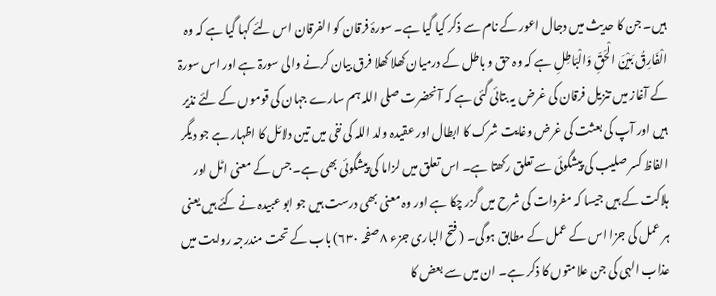ہیں۔ جن کا حدیث میں دجال اعور کے نام سے ذکر کیا گیا ہے۔ سورۂ فرقان کو الفرقان اس لئے کہا گیا ہے کہ وہ الْفَارِقُ بَيْنَ الْحَقِّ وَالْبَاطِلِ ہے کہ وہ حق و باطل کے درمیان کھلا کھلا فرق بیان کرنے والی سورۃ ہے اور اس سورۃ کے آغاز میں تنزیل فرقان کی غرض یہ بتائی گئی ہے کہ آنحضرت صلى اللہ ہم سارے جہان کی قوموں کے لئے نذیر ہیں اور آپ کی بعثت کی غرض وغایت شرک کا ابطال اور عقیدہ ولد اللہ کی نفی میں تین دلائل کا اظہار ہے جو دیگر الفاظ کسر صلیب کی پیشگوئی سے تعلق رکھتا ہے۔ اس تعلق میں لزاما کی پیشگوئی بھی ہے۔ جس کے معنی اٹل اور ہلاکت کے ہیں جیسا کہ مفردات کی شرح میں گزر چکا ہے اور وہ معنی بھی درست ہیں جو ابو عبیدہ نے کئے ہیں یعنی ہر عمل کی جزا اس کے عمل کے مطابق ہوگی۔ ( فتح الباری جزء ۸ صفحہ ۶۳۰) باب کے تحت مندرجہ روایت میں عذاب الہی کی جن علامتوں کا ذکر ہے۔ ان میں سے بعض کا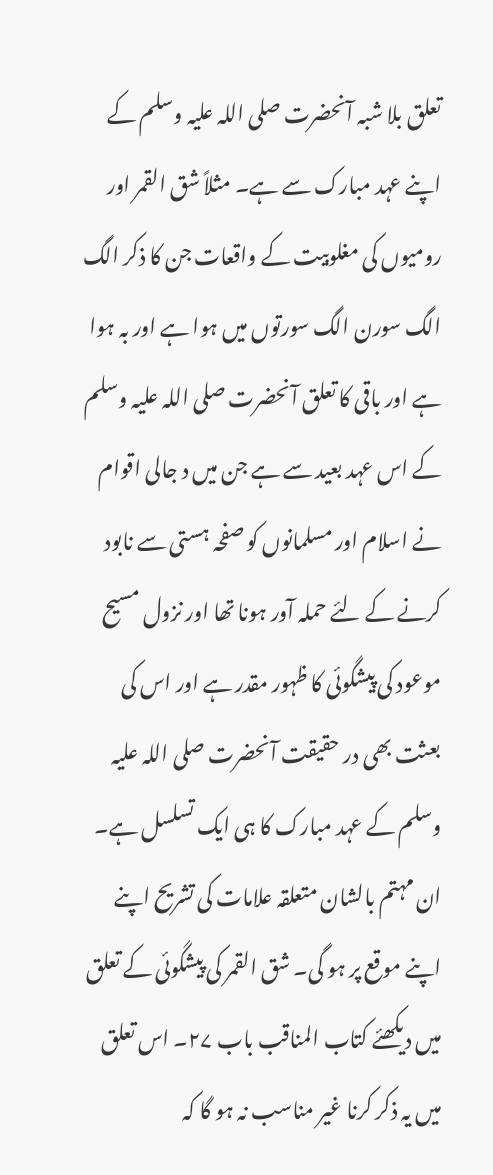تعلق بلا شبہ آنحضرت صلی اللہ علیہ وسلم کے اپنے عہد مبارک سے ہے۔ مثلاً شق القمر اور رومیوں کی مغلوبیت کے واقعات جن کا ذکر الگ الگ سورن الگ سورتوں میں ہوا ہے اور بہ ہوا ہے اور باقی کا تعلق آنحضرت صلی اللہ علیہ وسلم کے اس عہد بعید سے ہے جن میں د جالی اقوام نے اسلام اور مسلمانوں کو صفحہ ہستی سے نابود کرنے کے لئے حملہ آور ہونا تھا اور نزول مسیح موعود کی پیشگوئی کا ظہور مقدر ہے اور اس کی بعثت بھی در حقیقت آنحضرت صلی اللہ علیہ وسلم کے عہد مبارک کا ہی ایک تسلسل ہے۔ ان مہتم بالشان متعلقہ علامات کی تشریح اپنے اپنے موقع پر ہو گی۔ شق القمر کی پیشگوئی کے تعلق میں دیکھئے کتاب المناقب باب ۲۷۔ اس تعلق میں یہ ذکر کرنا غیر مناسب نہ ہو گا کہ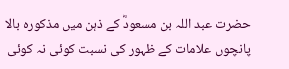حضرت عبد اللہ بن مسعودؓ کے ذہن میں مذکورہ بالا پانچوں علامات کے ظہور کی نسبت کوئی نہ کوئی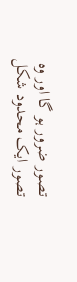تصور ضرور ہو گا اور وہ تصور ایک محدود شکل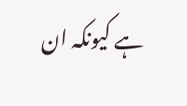ہے کیونکہ ان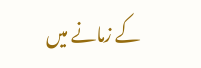کے زمانے میں